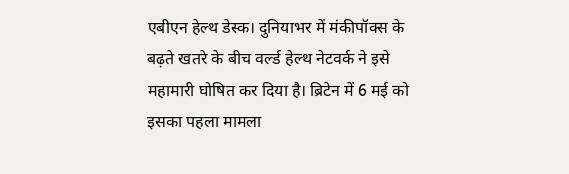एबीएन हेल्थ डेस्क। दुनियाभर में मंकीपॉक्स के बढ़ते खतरे के बीच वर्ल्ड हेल्थ नेटवर्क ने इसे महामारी घोषित कर दिया है। ब्रिटेन में 6 मई को इसका पहला मामला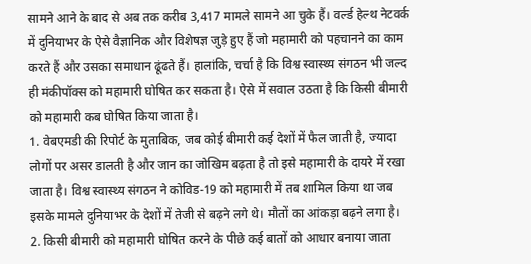सामने आने के बाद से अब तक करीब 3,417 मामले सामने आ चुके हैं। वर्ल्ड हेल्थ नेटवर्क में दुनियाभर के ऐसे वैज्ञानिक और विशेषज्ञ जुड़े हुए हैं जो महामारी को पहचानने का काम करते हैं और उसका समाधान ढूंढते हैं। हालांकि, चर्चा है कि विश्व स्वास्थ्य संगठन भी जल्द ही मंकीपॉक्स को महामारी घोषित कर सकता है। ऐसे में सवाल उठता है कि किसी बीमारी को महामारी कब घोषित किया जाता है।
1. वेबएमडी की रिपोर्ट के मुताबिक, जब कोई बीमारी कई देशों में फैल जाती है, ज्यादा लोगों पर असर डालती है और जान का जोखिम बढ़ता है तो इसे महामारी के दायरे में रखा जाता है। विश्व स्वास्थ्य संगठन ने कोविड-19 को महामारी में तब शामिल किया था जब इसके मामले दुनियाभर के देशों में तेजी से बढ़ने लगे थे। मौतों का आंकड़ा बढ़ने लगा है।
2. किसी बीमारी को महामारी घोषित करने के पीछे कई बातों को आधार बनाया जाता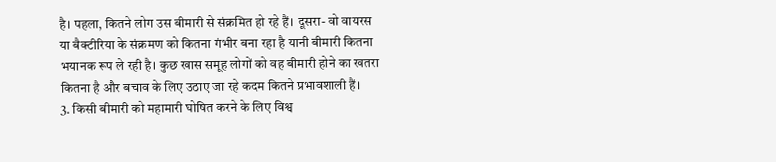है। पहला, कितने लोग उस बीमारी से संक्रमित हो रहे हैं। दूसरा- वो वायरस या बैक्टीरिया के संक्रमण को कितना गंभीर बना रहा है यानी बीमारी कितना भयानक रूप ले रही है। कुछ खास समूह लोगों को वह बीमारी होने का खतरा कितना है और बचाव के लिए उठाए जा रहे कदम कितने प्रभावशाली हैं।
3. किसी बीमारी को महामारी घोषित करने के लिए विश्व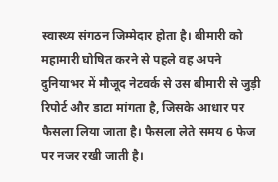स्वास्थ्य संगठन जिम्मेदार होता है। बीमारी को महामारी घोषित करने से पहले वह अपने दुनियाभर में मौजूद नेटवर्क से उस बीमारी से जुड़ी रिपोर्ट और डाटा मांगता है, जिसके आधार पर फैसला लिया जाता है। फैसला लेते समय 6 फेज पर नजर रखी जाती है।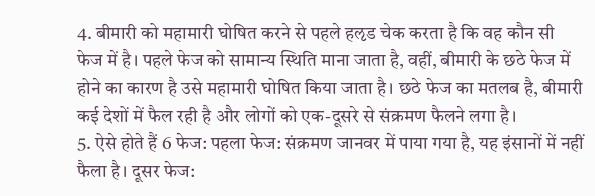4. बीमारी को महामारी घोषित करने से पहले हऌड चेक करता है कि वह कौन सी फेज में है। पहले फेज को सामान्य स्थिति माना जाता है, वहीं, बीमारी के छठे फेज में होने का कारण है उसे महामारी घोषित किया जाता है। छठे फेज का मतलब है, बीमारी कई देशों में फैल रही है और लोगों को एक-दूसरे से संक्रमण फैलने लगा है।
5. ऐसे होते हैं 6 फेज: पहला फेज: संक्रमण जानवर में पाया गया है, यह इंसानों में नहीं फैला है। दूसर फेज: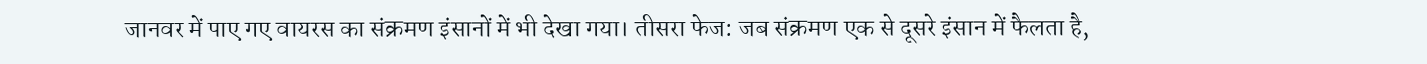जानवर में पाए गए वायरस का संक्रमण इंसानों में भी देखा गया। तीसरा फेज: जब संक्रमण एक से दूसरे इंसान में फैलता है,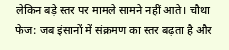लेकिन बड़े स्तर पर मामले सामने नहीं आते। चौथा फेज: जब इंसानों में संक्रमण का स्तर बढ़ता है और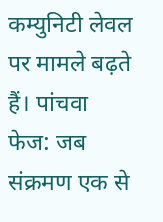कम्युनिटी लेवल पर मामले बढ़ते हैं। पांचवा फेज: जब संक्रमण एक से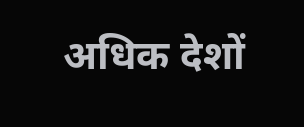अधिक देशों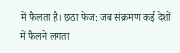में फैलता है। छठा फेज: जब संक्रमण कई देशों में फैलने लगता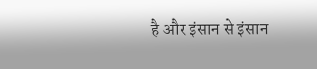है और इंसान से इंसान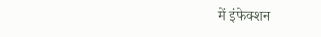में इंफेक्शन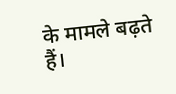के मामले बढ़ते हैं।